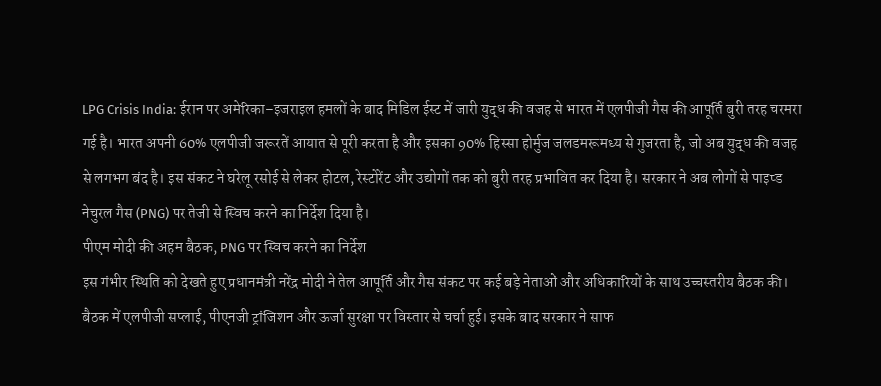LPG Crisis India: ईरान पर अमेरिका–इजराइल हमलों के बाद मिडिल ईस्ट में जारी युद्ध की वजह से भारत में एलपीजी गैस की आपूर्ति बुरी तरह चरमरा गई है। भारत अपनी 60% एलपीजी जरूरतें आयात से पूरी करता है और इसका 90% हिस्सा होर्मुज जलडमरूमध्य से गुजरता है, जो अब युद्ध की वजह से लगभग बंद है। इस संकट ने घरेलू रसोई से लेकर होटल, रेस्टोरेंट और उद्योगों तक को बुरी तरह प्रभावित कर दिया है। सरकार ने अब लोगों से पाइप्ड नेचुरल गैस (PNG) पर तेजी से स्विच करने का निर्देश दिया है।
पीएम मोदी की अहम बैठक, PNG पर स्विच करने का निर्देश
इस गंभीर स्थिति को देखते हुए प्रधानमंत्री नरेंद्र मोदी ने तेल आपूर्ति और गैस संकट पर कई बड़े नेताओं और अधिकारियों के साथ उच्चस्तरीय बैठक की। बैठक में एलपीजी सप्लाई, पीएनजी ट्रांजिशन और ऊर्जा सुरक्षा पर विस्तार से चर्चा हुई। इसके बाद सरकार ने साफ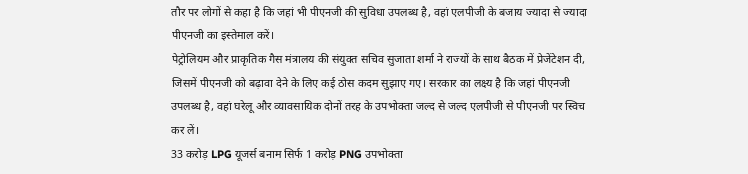तौर पर लोगों से कहा है कि जहां भी पीएनजी की सुविधा उपलब्ध है, वहां एलपीजी के बजाय ज्यादा से ज्यादा पीएनजी का इस्तेमाल करें।
पेट्रोलियम और प्राकृतिक गैस मंत्रालय की संयुक्त सचिव सुजाता शर्मा ने राज्यों के साथ बैठक में प्रेजेंटेशन दी, जिसमें पीएनजी को बढ़ावा देने के लिए कई ठोस कदम सुझाए गए। सरकार का लक्ष्य है कि जहां पीएनजी उपलब्ध है, वहां घरेलू और व्यावसायिक दोनों तरह के उपभोक्ता जल्द से जल्द एलपीजी से पीएनजी पर स्विच कर लें।
33 करोड़ LPG यूजर्स बनाम सिर्फ 1 करोड़ PNG उपभोक्ता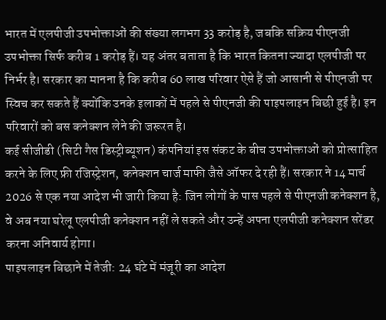भारत में एलपीजी उपभोक्ताओं की संख्या लगभग 33 करोड़ है, जबकि सक्रिय पीएनजी उपभोक्ता सिर्फ करीब 1 करोड़ हैं। यह अंतर बताता है कि भारत कितना ज्यादा एलपीजी पर निर्भर है। सरकार का मानना है कि करीब 60 लाख परिवार ऐसे हैं जो आसानी से पीएनजी पर स्विच कर सकते हैं क्योंकि उनके इलाकों में पहले से पीएनजी की पाइपलाइन बिछी हुई है। इन परिवारों को बस कनेक्शन लेने की जरूरत है।
कई सीजीडी (सिटी गैस डिस्ट्रीब्यूशन) कंपनियां इस संकट के बीच उपभोक्ताओं को प्रोत्साहित करने के लिए फ्री रजिस्ट्रेशन, कनेक्शन चार्ज माफी जैसे ऑफर दे रही हैं। सरकार ने 14 मार्च 2026 से एक नया आदेश भी जारी किया है: जिन लोगों के पास पहले से पीएनजी कनेक्शन है, वे अब नया घरेलू एलपीजी कनेक्शन नहीं ले सकते और उन्हें अपना एलपीजी कनेक्शन सरेंडर करना अनिवार्य होगा।
पाइपलाइन बिछाने में तेजी: 24 घंटे में मंजूरी का आदेश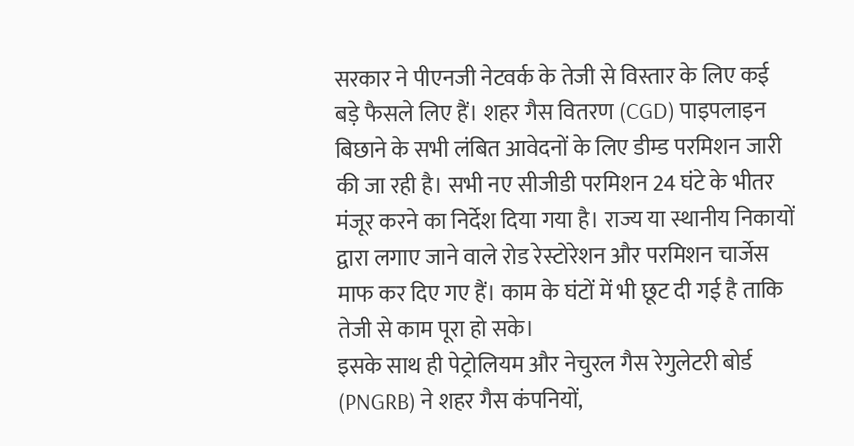सरकार ने पीएनजी नेटवर्क के तेजी से विस्तार के लिए कई बड़े फैसले लिए हैं। शहर गैस वितरण (CGD) पाइपलाइन बिछाने के सभी लंबित आवेदनों के लिए डीम्ड परमिशन जारी की जा रही है। सभी नए सीजीडी परमिशन 24 घंटे के भीतर मंजूर करने का निर्देश दिया गया है। राज्य या स्थानीय निकायों द्वारा लगाए जाने वाले रोड रेस्टोरेशन और परमिशन चार्जेस माफ कर दिए गए हैं। काम के घंटों में भी छूट दी गई है ताकि तेजी से काम पूरा हो सके।
इसके साथ ही पेट्रोलियम और नेचुरल गैस रेगुलेटरी बोर्ड (PNGRB) ने शहर गैस कंपनियों,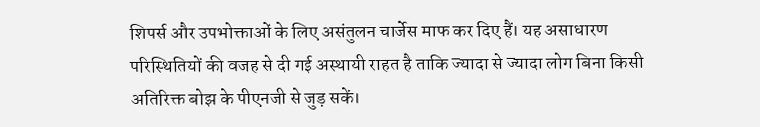शिपर्स और उपभोक्ताओं के लिए असंतुलन चार्जेस माफ कर दिए हैं। यह असाधारण परिस्थितियों की वजह से दी गई अस्थायी राहत है ताकि ज्यादा से ज्यादा लोग बिना किसी अतिरिक्त बोझ के पीएनजी से जुड़ सकें।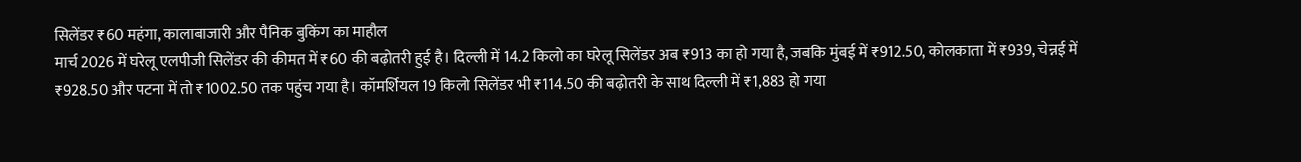सिलेंडर ₹60 महंगा, कालाबाजारी और पैनिक बुकिंग का माहौल
मार्च 2026 में घरेलू एलपीजी सिलेंडर की कीमत में ₹60 की बढ़ोतरी हुई है। दिल्ली में 14.2 किलो का घरेलू सिलेंडर अब ₹913 का हो गया है, जबकि मुंबई में ₹912.50, कोलकाता में ₹939, चेन्नई में ₹928.50 और पटना में तो ₹1002.50 तक पहुंच गया है। कॉमर्शियल 19 किलो सिलेंडर भी ₹114.50 की बढ़ोतरी के साथ दिल्ली में ₹1,883 हो गया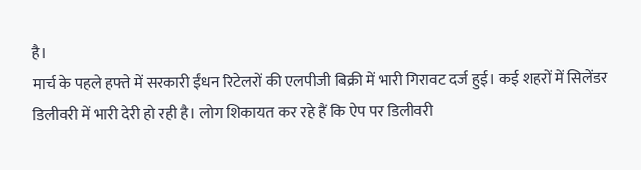है।
मार्च के पहले हफ्ते में सरकारी ईंधन रिटेलरों की एलपीजी बिक्री में भारी गिरावट दर्ज हुई। कई शहरों में सिलेंडर डिलीवरी में भारी देरी हो रही है। लोग शिकायत कर रहे हैं कि ऐप पर डिलीवरी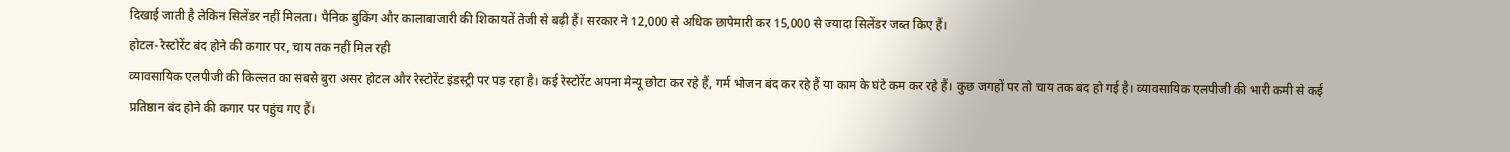दिखाई जाती है लेकिन सिलेंडर नहीं मिलता। पैनिक बुकिंग और कालाबाजारी की शिकायतें तेजी से बढ़ी हैं। सरकार ने 12,000 से अधिक छापेमारी कर 15,000 से ज्यादा सिलेंडर जब्त किए हैं।
होटल-रेस्टोरेंट बंद होने की कगार पर, चाय तक नहीं मिल रही
व्यावसायिक एलपीजी की किल्लत का सबसे बुरा असर होटल और रेस्टोरेंट इंडस्ट्री पर पड़ रहा है। कई रेस्टोरेंट अपना मेन्यू छोटा कर रहे हैं, गर्म भोजन बंद कर रहे हैं या काम के घंटे कम कर रहे हैं। कुछ जगहों पर तो चाय तक बंद हो गई है। व्यावसायिक एलपीजी की भारी कमी से कई प्रतिष्ठान बंद होने की कगार पर पहुंच गए हैं।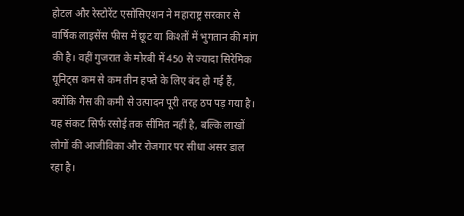होटल और रेस्टोरेंट एसोसिएशन ने महाराष्ट्र सरकार से वार्षिक लाइसेंस फीस में छूट या किश्तों में भुगतान की मांग की है। वहीं गुजरात के मोरबी में 450 से ज्यादा सिरेमिक यूनिट्स कम से कम तीन हफ्ते के लिए बंद हो गई हैं, क्योंकि गैस की कमी से उत्पादन पूरी तरह ठप पड़ गया है। यह संकट सिर्फ रसोई तक सीमित नहीं है, बल्कि लाखों लोगों की आजीविका और रोजगार पर सीधा असर डाल रहा है।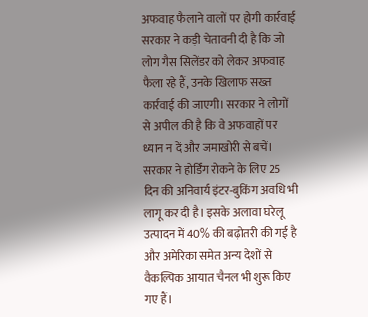अफवाह फैलाने वालों पर होगी कार्रवाई
सरकार ने कड़ी चेतावनी दी है कि जो लोग गैस सिलेंडर को लेकर अफवाह फैला रहे हैं, उनके खिलाफ सख्त कार्रवाई की जाएगी। सरकार ने लोगों से अपील की है कि वे अफवाहों पर ध्यान न दें और जमाखोरी से बचें। सरकार ने होर्डिंग रोकने के लिए 25 दिन की अनिवार्य इंटर-बुकिंग अवधि भी लागू कर दी है। इसके अलावा घरेलू उत्पादन में 40% की बढ़ोतरी की गई है और अमेरिका समेत अन्य देशों से वैकल्पिक आयात चैनल भी शुरू किए गए हैं।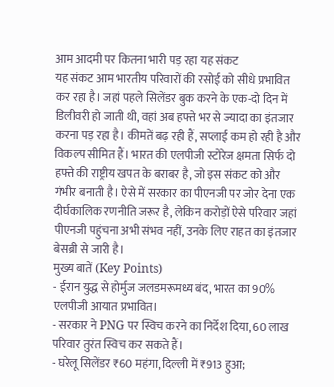आम आदमी पर कितना भारी पड़ रहा यह संकट
यह संकट आम भारतीय परिवारों की रसोई को सीधे प्रभावित कर रहा है। जहां पहले सिलेंडर बुक करने के एक-दो दिन में डिलीवरी हो जाती थी, वहां अब हफ्ते भर से ज्यादा का इंतजार करना पड़ रहा है। कीमतें बढ़ रही हैं, सप्लाई कम हो रही है और विकल्प सीमित हैं। भारत की एलपीजी स्टोरेज क्षमता सिर्फ दो हफ्ते की राष्ट्रीय खपत के बराबर है, जो इस संकट को और गंभीर बनाती है। ऐसे में सरकार का पीएनजी पर जोर देना एक दीर्घकालिक रणनीति जरूर है, लेकिन करोड़ों ऐसे परिवार जहां पीएनजी पहुंचना अभी संभव नहीं, उनके लिए राहत का इंतजार बेसब्री से जारी है।
मुख्य बातें (Key Points)
- ईरान युद्ध से होर्मुज जलडमरूमध्य बंद, भारत का 90% एलपीजी आयात प्रभावित।
- सरकार ने PNG पर स्विच करने का निर्देश दिया, 60 लाख परिवार तुरंत स्विच कर सकते हैं।
- घरेलू सिलेंडर ₹60 महंगा, दिल्ली में ₹913 हुआ;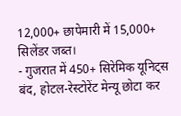12,000+ छापेमारी में 15,000+ सिलेंडर जब्त।
- गुजरात में 450+ सिरेमिक यूनिट्स बंद, होटल-रेस्टोरेंट मेन्यू छोटा कर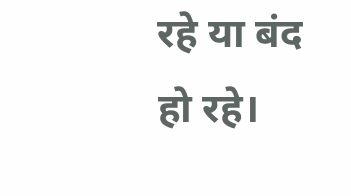रहे या बंद हो रहे।